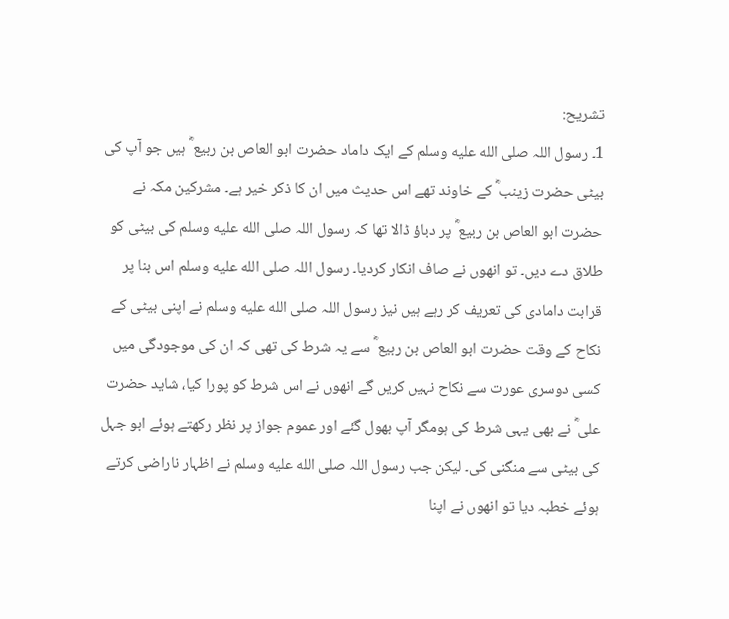تشریح:
1۔ رسول اللہ صلى الله عليه وسلم کے ایک داماد حضرت ابو العاص بن ربیع ؓ ہیں جو آپ کی بیٹی حضرت زینب ؓ کے خاوند تھے اس حدیث میں ان کا ذکر خیر ہے۔ مشرکین مکہ نے حضرت ابو العاص بن ربیع ؓ پر دباؤ ڈالا تھا کہ رسول اللہ صلى الله عليه وسلم کی بیٹی کو طلاق دے دیں۔ تو انھوں نے صاف انکار کردیا۔ رسول اللہ صلى الله عليه وسلم اس بنا پر قرابت دامادی کی تعریف کر رہے ہیں نیز رسول اللہ صلى الله عليه وسلم نے اپنی بیٹی کے نکاح کے وقت حضرت ابو العاص بن ربیع ؓ سے یہ شرط کی تھی کہ ان کی موجودگی میں کسی دوسری عورت سے نکاح نہیں کریں گے انھوں نے اس شرط کو پورا کیا، شاید حضرت علی ؓ نے بھی یہی شرط کی ہومگر آپ بھول گئے اور عموم جواز پر نظر رکھتے ہوئے ابو جہل کی بیٹی سے منگنی کی۔ لیکن جب رسول اللہ صلى الله عليه وسلم نے اظہار ناراضی کرتے ہوئے خطبہ دیا تو انھوں نے اپنا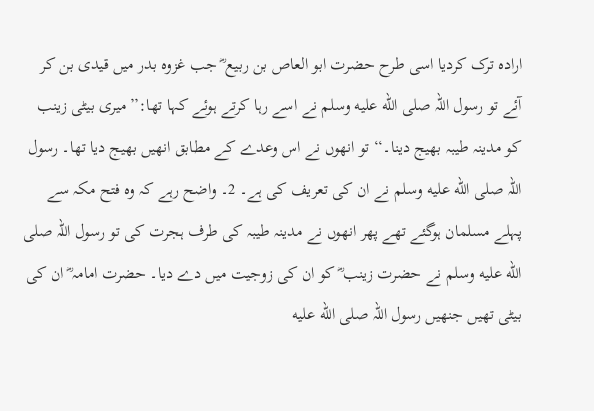ارادہ ترک کردیا اسی طرح حضرت ابو العاص بن ربیع ؓ جب غزوہ بدر میں قیدی بن کر آئے تو رسول اللہ صلى الله عليه وسلم نے اسے رہا کرتے ہوئے کہا تھا:’’میری بیٹی زینب کو مدینہ طیبہ بھیج دینا۔‘‘ تو انھوں نے اس وعدے کے مطابق انھیں بھیج دیا تھا۔ رسول اللہ صلى الله عليه وسلم نے ان کی تعریف کی ہے۔ 2۔ واضح رہے کہ وہ فتح مکہ سے پہلے مسلمان ہوگئے تھے پھر انھوں نے مدینہ طیبہ کی طرف ہجرت کی تو رسول اللہ صلى الله عليه وسلم نے حضرت زینب ؓ کو ان کی زوجیت میں دے دیا۔ حضرت امامہ ؓ ان کی بیٹی تھیں جنھیں رسول اللہ صلى الله عليه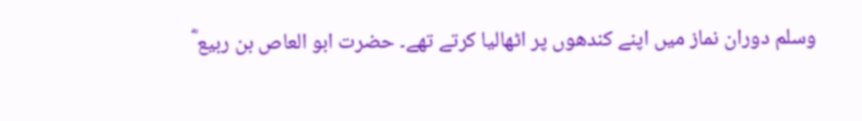وسلم دوران نماز میں اپنے کندھوں پر اٹھالیا کرتے تھے۔ حضرت ابو العاص بن ربیع ؓ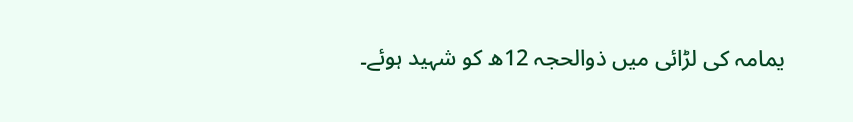یمامہ کی لڑائی میں ذوالحجہ 12ھ کو شہید ہوئے۔